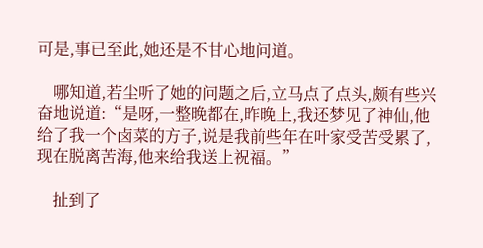可是,事已至此,她还是不甘心地问道。

    哪知道,若尘听了她的问题之后,立马点了点头,颇有些兴奋地说道:“是呀,一整晚都在,昨晚上,我还梦见了神仙,他给了我一个卤菜的方子,说是我前些年在叶家受苦受累了,现在脱离苦海,他来给我送上祝福。”

    扯到了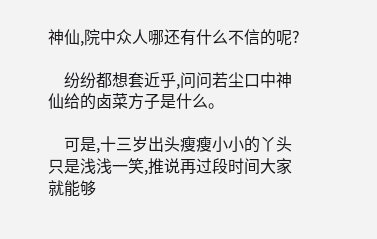神仙,院中众人哪还有什么不信的呢?

    纷纷都想套近乎,问问若尘口中神仙给的卤菜方子是什么。

    可是,十三岁出头瘦瘦小小的丫头只是浅浅一笑,推说再过段时间大家就能够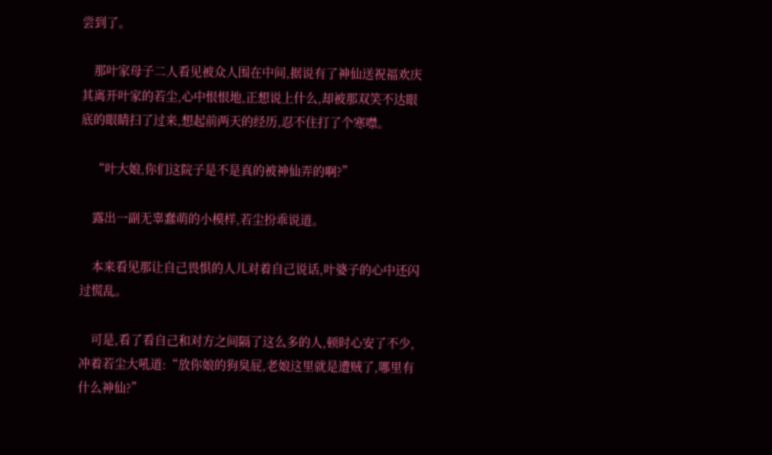尝到了。

    那叶家母子二人看见被众人围在中间,据说有了神仙送祝福欢庆其离开叶家的若尘,心中恨恨地,正想说上什么,却被那双笑不达眼底的眼睛扫了过来,想起前两天的经历,忍不住打了个寒噤。

    “叶大娘,你们这院子是不是真的被神仙弄的啊?”

    露出一副无辜蠢萌的小模样,若尘扮乖说道。

    本来看见那让自己畏惧的人儿对着自己说话,叶婆子的心中还闪过慌乱。

    可是,看了看自己和对方之间隔了这么多的人,顿时心安了不少,冲着若尘大吼道:“放你娘的狗臭屁,老娘这里就是遭贼了,哪里有什么神仙?”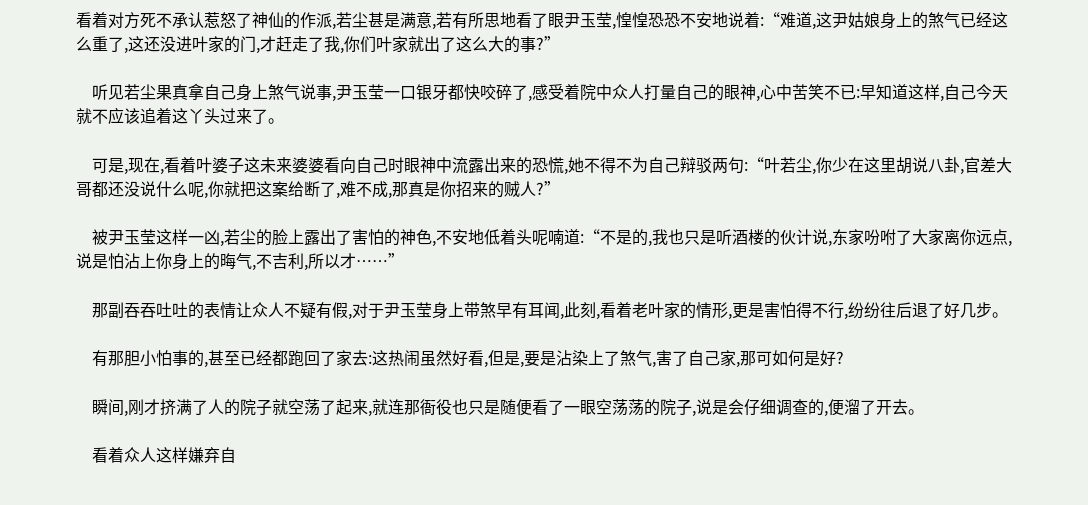看着对方死不承认惹怒了神仙的作派,若尘甚是满意,若有所思地看了眼尹玉莹,惶惶恐恐不安地说着:“难道,这尹姑娘身上的煞气已经这么重了,这还没进叶家的门,才赶走了我,你们叶家就出了这么大的事?”

    听见若尘果真拿自己身上煞气说事,尹玉莹一口银牙都快咬碎了,感受着院中众人打量自己的眼神,心中苦笑不已:早知道这样,自己今天就不应该追着这丫头过来了。

    可是,现在,看着叶婆子这未来婆婆看向自己时眼神中流露出来的恐慌,她不得不为自己辩驳两句:“叶若尘,你少在这里胡说八卦,官差大哥都还没说什么呢,你就把这案给断了,难不成,那真是你招来的贼人?”

    被尹玉莹这样一凶,若尘的脸上露出了害怕的神色,不安地低着头呢喃道:“不是的,我也只是听酒楼的伙计说,东家吩咐了大家离你远点,说是怕沾上你身上的晦气,不吉利,所以才……”

    那副吞吞吐吐的表情让众人不疑有假,对于尹玉莹身上带煞早有耳闻,此刻,看着老叶家的情形,更是害怕得不行,纷纷往后退了好几步。

    有那胆小怕事的,甚至已经都跑回了家去:这热闹虽然好看,但是,要是沾染上了煞气,害了自己家,那可如何是好?

    瞬间,刚才挤满了人的院子就空荡了起来,就连那衙役也只是随便看了一眼空荡荡的院子,说是会仔细调查的,便溜了开去。

    看着众人这样嫌弃自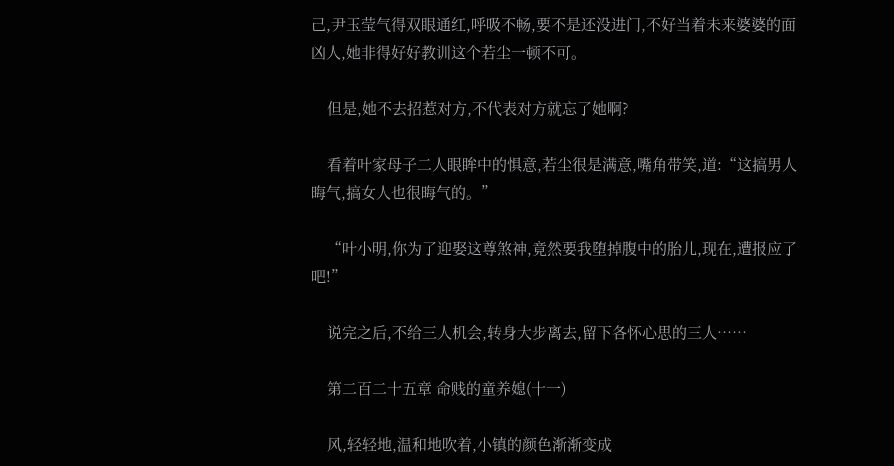己,尹玉莹气得双眼通红,呼吸不畅,要不是还没进门,不好当着未来婆婆的面凶人,她非得好好教训这个若尘一顿不可。

    但是,她不去招惹对方,不代表对方就忘了她啊?

    看着叶家母子二人眼眸中的惧意,若尘很是满意,嘴角带笑,道:“这搞男人晦气,搞女人也很晦气的。”

    “叶小明,你为了迎娶这尊煞神,竟然要我堕掉腹中的胎儿,现在,遭报应了吧!”

    说完之后,不给三人机会,转身大步离去,留下各怀心思的三人……

    第二百二十五章 命贱的童养媳(十一)

    风,轻轻地,温和地吹着,小镇的颜色渐渐变成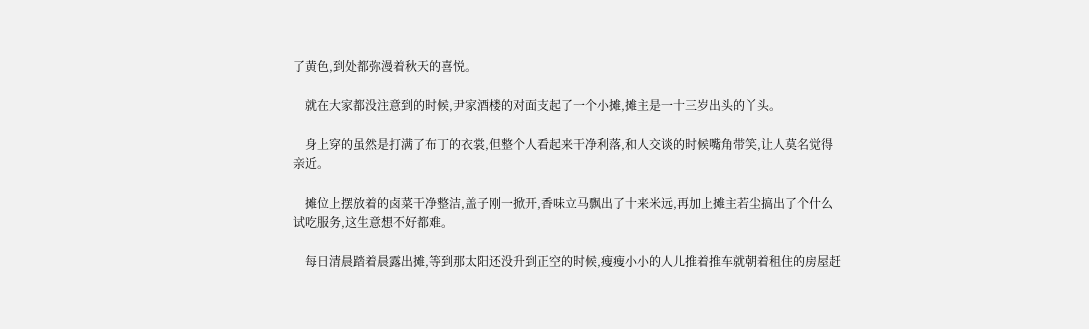了黄色,到处都弥漫着秋天的喜悦。

    就在大家都没注意到的时候,尹家酒楼的对面支起了一个小摊,摊主是一十三岁出头的丫头。

    身上穿的虽然是打满了布丁的衣裳,但整个人看起来干净利落,和人交谈的时候嘴角带笑,让人莫名觉得亲近。

    摊位上摆放着的卤菜干净整洁,盖子刚一掀开,香味立马飘出了十来米远,再加上摊主若尘搞出了个什么试吃服务,这生意想不好都难。

    每日清晨踏着晨露出摊,等到那太阳还没升到正空的时候,瘦瘦小小的人儿推着推车就朝着租住的房屋赶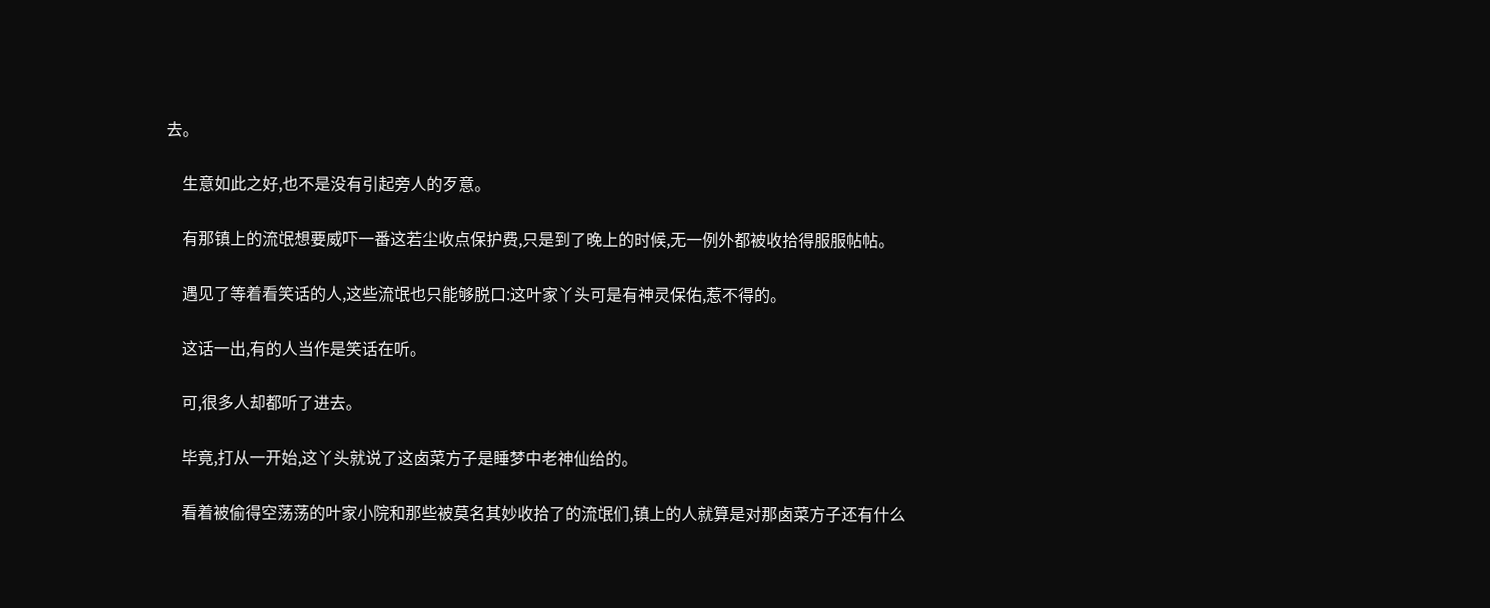去。

    生意如此之好,也不是没有引起旁人的歹意。

    有那镇上的流氓想要威吓一番这若尘收点保护费,只是到了晚上的时候,无一例外都被收拾得服服帖帖。

    遇见了等着看笑话的人,这些流氓也只能够脱口:这叶家丫头可是有神灵保佑,惹不得的。

    这话一出,有的人当作是笑话在听。

    可,很多人却都听了进去。

    毕竟,打从一开始,这丫头就说了这卤菜方子是睡梦中老神仙给的。

    看着被偷得空荡荡的叶家小院和那些被莫名其妙收拾了的流氓们,镇上的人就算是对那卤菜方子还有什么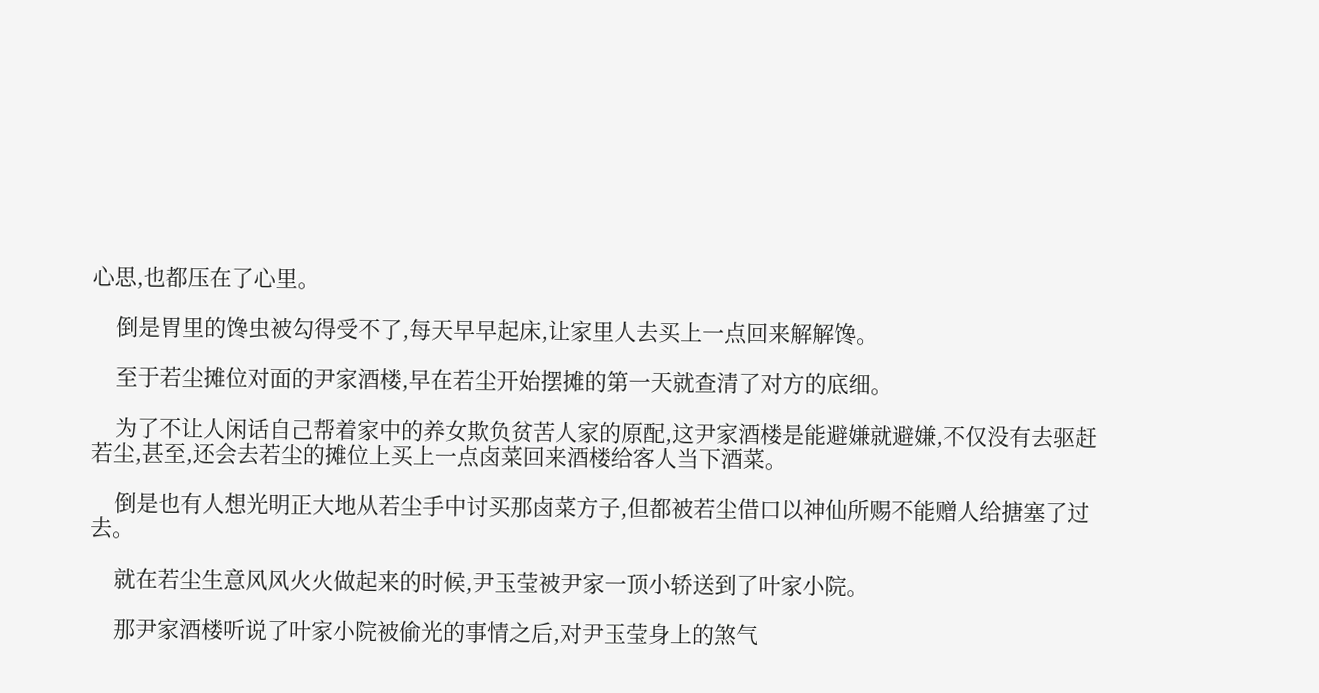心思,也都压在了心里。

    倒是胃里的馋虫被勾得受不了,每天早早起床,让家里人去买上一点回来解解馋。

    至于若尘摊位对面的尹家酒楼,早在若尘开始摆摊的第一天就查清了对方的底细。

    为了不让人闲话自己帮着家中的养女欺负贫苦人家的原配,这尹家酒楼是能避嫌就避嫌,不仅没有去驱赶若尘,甚至,还会去若尘的摊位上买上一点卤菜回来酒楼给客人当下酒菜。

    倒是也有人想光明正大地从若尘手中讨买那卤菜方子,但都被若尘借口以神仙所赐不能赠人给搪塞了过去。

    就在若尘生意风风火火做起来的时候,尹玉莹被尹家一顶小轿送到了叶家小院。

    那尹家酒楼听说了叶家小院被偷光的事情之后,对尹玉莹身上的煞气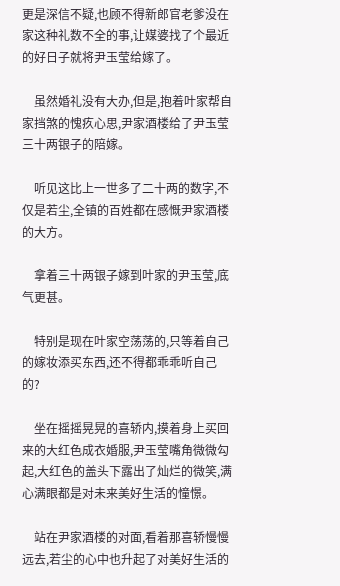更是深信不疑,也顾不得新郎官老爹没在家这种礼数不全的事,让媒婆找了个最近的好日子就将尹玉莹给嫁了。

    虽然婚礼没有大办,但是,抱着叶家帮自家挡煞的愧疚心思,尹家酒楼给了尹玉莹三十两银子的陪嫁。

    听见这比上一世多了二十两的数字,不仅是若尘,全镇的百姓都在感慨尹家酒楼的大方。

    拿着三十两银子嫁到叶家的尹玉莹,底气更甚。

    特别是现在叶家空荡荡的,只等着自己的嫁妆添买东西,还不得都乖乖听自己的?

    坐在摇摇晃晃的喜轿内,摸着身上买回来的大红色成衣婚服,尹玉莹嘴角微微勾起,大红色的盖头下露出了灿烂的微笑,满心满眼都是对未来美好生活的憧憬。

    站在尹家酒楼的对面,看着那喜轿慢慢远去,若尘的心中也升起了对美好生活的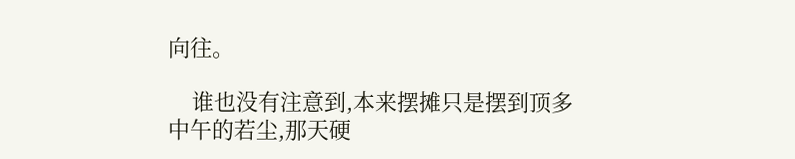向往。

    谁也没有注意到,本来摆摊只是摆到顶多中午的若尘,那天硬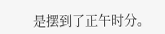是摆到了正午时分。